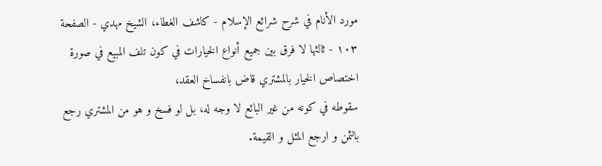مورد الأنام في شرح شرائع الإسلام - كاشف الغطاء، الشيخ مهدي - الصفحة ١٠٣ - ثالثها لا فرق بين جميع أنواع الخيارات في كون تلف المبيع في صورة اختصاص الخيار بالمشتري قاض بانفساخ العقد،
سقوطه في كونه من غير البائع لا وجه له، بل لو فسخ و هو من المشتري رجع بالثمن و ارجع المثل و القيمة.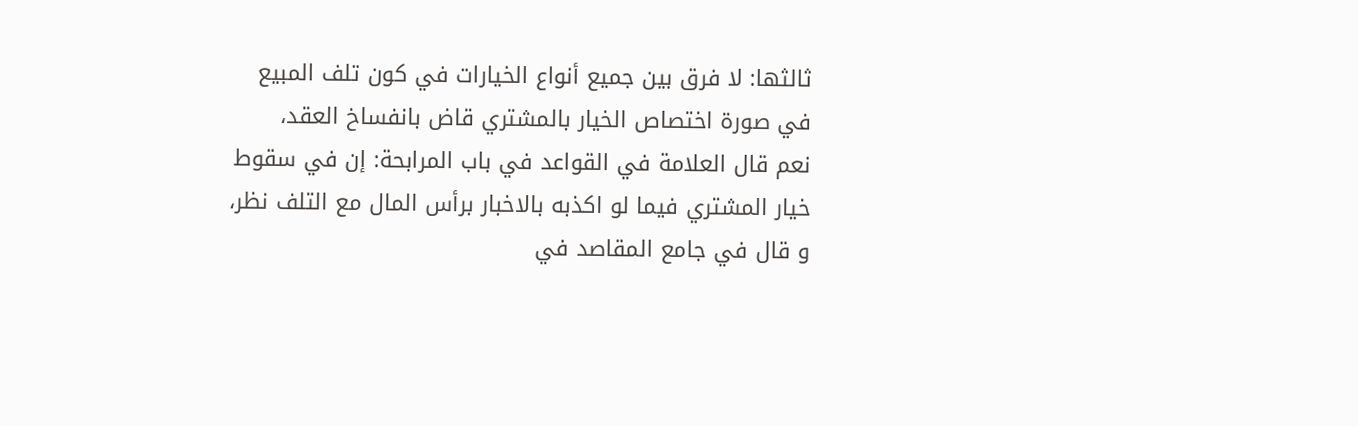ثالثها: لا فرق بين جميع أنواع الخيارات في كون تلف المبيع في صورة اختصاص الخيار بالمشتري قاض بانفساخ العقد،
نعم قال العلامة في القواعد في باب المرابحة: إن في سقوط خيار المشتري فيما لو اكذبه بالاخبار برأس المال مع التلف نظر، و قال في جامع المقاصد في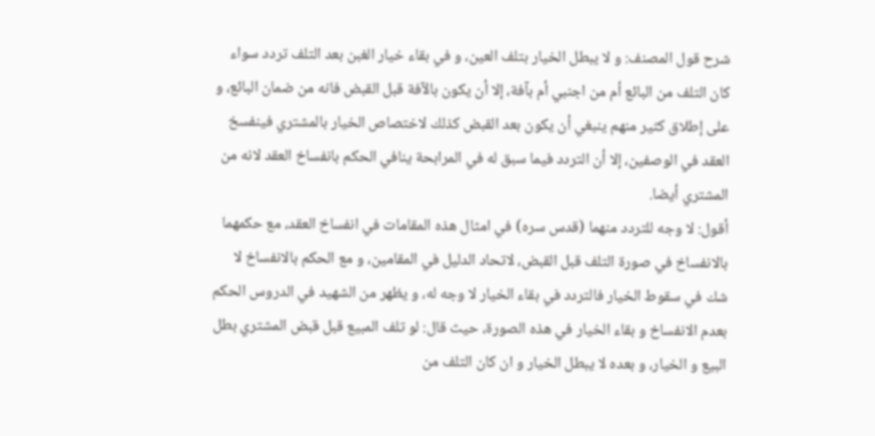شرح قول المصنف: و لا يبطل الخيار بتلف العين، و في بقاء خيار الغبن بعد التلف تردد سواء كان التلف من البائع أم من اجنبي أم بآفة، إلا أن يكون بالآفة قبل القبض فانه من ضمان البائع، و على إطلاق كثير منهم ينبغي أن يكون بعد القبض كذلك لاختصاص الخيار بالمشتري فينفسخ العقد في الوصفين، إلا أن التردد فيما سبق له في المرابحة ينافي الحكم بانفساخ العقد لانه من المشتري أيضا.
أقول: لا وجه للتردد منهما (قدس سره) في امثال هذه المقامات في انفساخ العقد، مع حكمهما بالانفساخ في صورة التلف قبل القبض، لاتحاد الدليل في المقامين، و مع الحكم بالانفساخ لا شك في سقوط الخيار فالتردد في بقاء الخيار لا وجه له، و يظهر من الشهيد في الدروس الحكم بعدم الانفساخ و بقاء الخيار في هذه الصورة، حيث قال: لو تلف المبيع قبل قبض المشتري بطل البيع و الخيار، و بعده لا يبطل الخيار و ان كان التلف من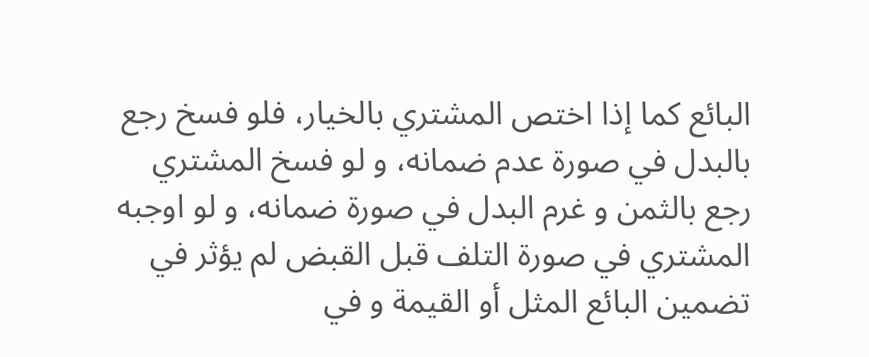البائع كما إذا اختص المشتري بالخيار، فلو فسخ رجع بالبدل في صورة عدم ضمانه، و لو فسخ المشتري رجع بالثمن و غرم البدل في صورة ضمانه، و لو اوجبه المشتري في صورة التلف قبل القبض لم يؤثر في تضمين البائع المثل أو القيمة و في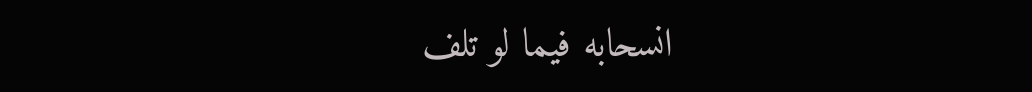انسحابه فيما لو تلف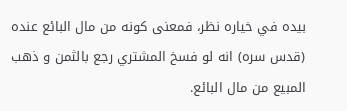بيده في خياره نظر، فمعنى كونه من مال البائع عنده (قدس سره) انه لو فسخ المشتري رجع بالثمن و ذهب المبيع من مال البائع.